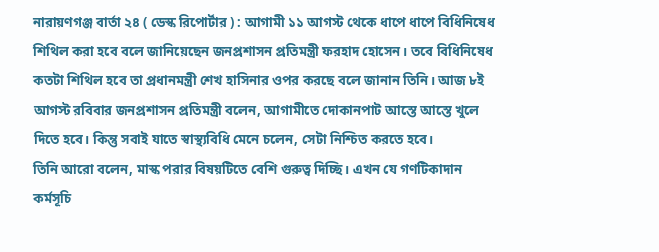নারায়ণগঞ্জ বার্তা ২৪ ( ডেস্ক রিপোর্টার ) : আগামী ১১ আগস্ট থেকে ধাপে ধাপে বিধিনিষেধ শিথিল করা হবে বলে জানিয়েছেন জনপ্রশাসন প্রতিমন্ত্রী ফরহাদ হোসেন। তবে বিধিনিষেধ কতটা শিথিল হবে তা প্রধানমন্ত্রী শেখ হাসিনার ওপর করছে বলে জানান তিনি। আজ ৮ই আগস্ট রবিবার জনপ্রশাসন প্রতিমন্ত্রী বলেন, আগামীতে দোকানপাট আস্তে আস্তে খুলে দিতে হবে। কিন্তু সবাই যাতে স্বাস্থ্যবিধি মেনে চলেন, সেটা নিশ্চিত করতে হবে।
তিনি আরো বলেন, মাস্ক পরার বিষয়টিতে বেশি গুরুত্ব দিচ্ছি। এখন যে গণটিকাদান কর্মসূচি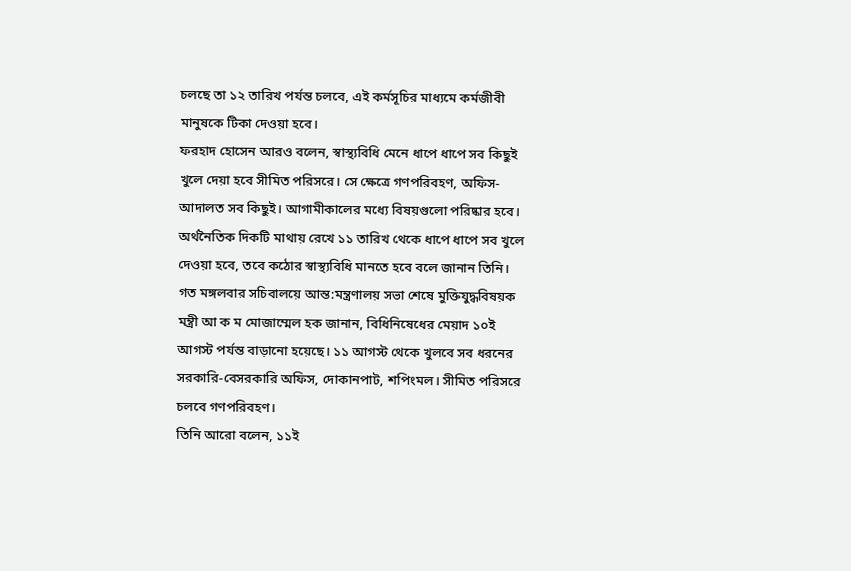চলছে তা ১২ তারিখ পর্যন্ত চলবে, এই কর্মসূচির মাধ্যমে কর্মজীবী মানুষকে টিকা দেওয়া হবে।
ফরহাদ হোসেন আরও বলেন, স্বাস্থ্যবিধি মেনে ধাপে ধাপে সব কিছুই খুলে দেয়া হবে সীমিত পরিসরে। সে ক্ষেত্রে গণপরিবহণ, অফিস-আদালত সব কিছুই। আগামীকালের মধ্যে বিষয়গুলো পরিষ্কার হবে।
অর্থনৈতিক দিকটি মাথায় রেখে ১১ তারিখ থেকে ধাপে ধাপে সব খুলে দেওয়া হবে, তবে কঠোর স্বাস্থ্যবিধি মানতে হবে বলে জানান তিনি।
গত মঙ্গলবার সচিবালয়ে আন্ত:মন্ত্রণালয় সভা শেষে মুক্তিযুদ্ধবিষয়ক মন্ত্রী আ ক ম মোজাম্মেল হক জানান, বিধিনিষেধের মেয়াদ ১০ই আগস্ট পর্যন্ত বাড়ানো হয়েছে। ১১ আগস্ট থেকে খুলবে সব ধরনের সরকারি-বেসরকারি অফিস, দোকানপাট, শপিংমল। সীমিত পরিসরে চলবে গণপরিবহণ।
তিনি আরো বলেন, ১১ই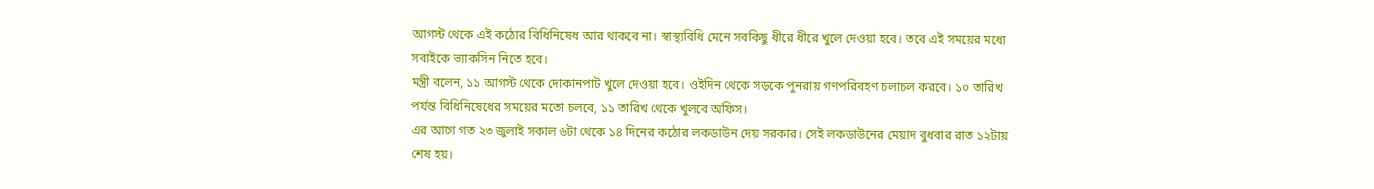আগস্ট থেকে এই কঠোর বিধিনিষেধ আর থাকবে না। স্বাস্থ্যবিধি মেনে সবকিছু ধীরে ধীরে খুলে দেওয়া হবে। তবে এই সময়ের মধ্যে সবাইকে ভ্যাকসিন নিতে হবে।
মন্ত্রী বলেন, ১১ আগস্ট থেকে দোকানপাট খুলে দেওয়া হবে। ওইদিন থেকে সড়কে পুনরায় গণপরিবহণ চলাচল করবে। ১০ তারিখ পর্যন্ত বিধিনিষেধের সময়ের মতো চলবে, ১১ তারিখ থেকে খুলবে অফিস।
এর আগে গত ২৩ জুলাই সকাল ৬টা থেকে ১৪ দিনের কঠোর লকডাউন দেয় সরকার। সেই লকডাউনের মেয়াদ বুধবার রাত ১২টায় শেষ হয়।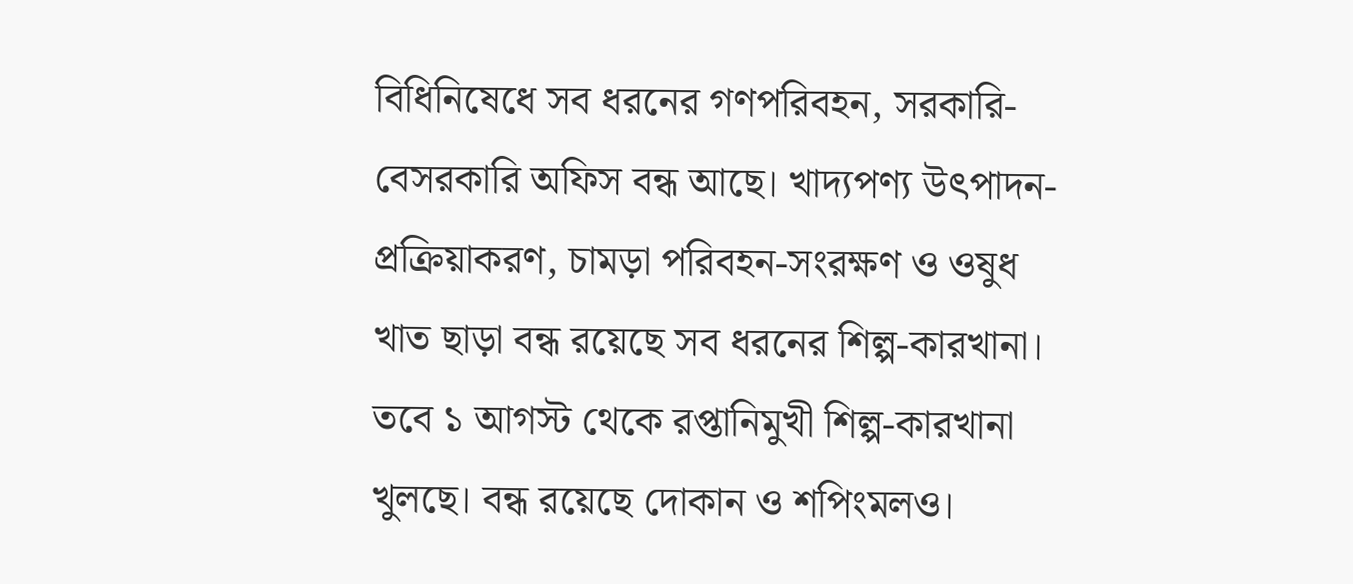বিধিনিষেধে সব ধরনের গণপরিবহন, সরকারি-বেসরকারি অফিস বন্ধ আছে। খাদ্যপণ্য উৎপাদন-প্রক্রিয়াকরণ, চামড়া পরিবহন-সংরক্ষণ ও ওষুধ খাত ছাড়া বন্ধ রয়েছে সব ধরনের শিল্প-কারখানা। তবে ১ আগস্ট থেকে রপ্তানিমুখী শিল্প-কারখানা খুলছে। বন্ধ রয়েছে দোকান ও শপিংমলও।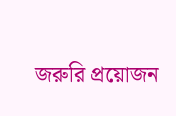জরুরি প্রয়োজন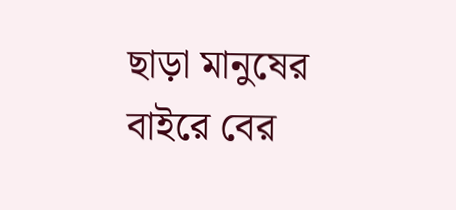ছাড়া মানুষের বাইরে বের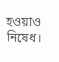হওয়াও নিষেধ।